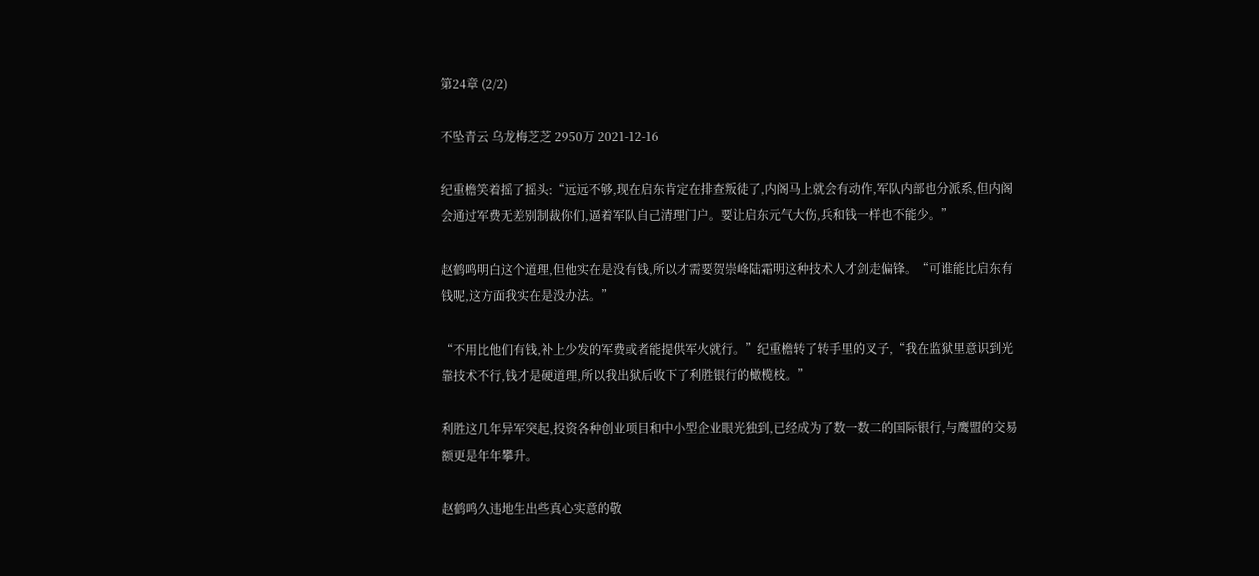第24章 (2/2)

不坠青云 乌龙梅芝芝 2950万 2021-12-16

纪重檐笑着摇了摇头:“远远不够,现在启东肯定在排查叛徒了,内阁马上就会有动作,军队内部也分派系,但内阁会通过军费无差别制裁你们,逼着军队自己清理门户。要让启东元气大伤,兵和钱一样也不能少。”

赵鹤鸣明白这个道理,但他实在是没有钱,所以才需要贺崇峰陆霜明这种技术人才剑走偏锋。“可谁能比启东有钱呢,这方面我实在是没办法。”

“不用比他们有钱,补上少发的军费或者能提供军火就行。”纪重檐转了转手里的叉子,“我在监狱里意识到光靠技术不行,钱才是硬道理,所以我出狱后收下了利胜银行的橄榄枝。”

利胜这几年异军突起,投资各种创业项目和中小型企业眼光独到,已经成为了数一数二的国际银行,与鹰盟的交易额更是年年攀升。

赵鹤鸣久违地生出些真心实意的敬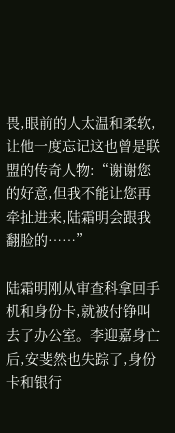畏,眼前的人太温和柔软,让他一度忘记这也曾是联盟的传奇人物:“谢谢您的好意,但我不能让您再牵扯进来,陆霜明会跟我翻脸的……”

陆霜明刚从审查科拿回手机和身份卡,就被付铮叫去了办公室。李迎嘉身亡后,安斐然也失踪了,身份卡和银行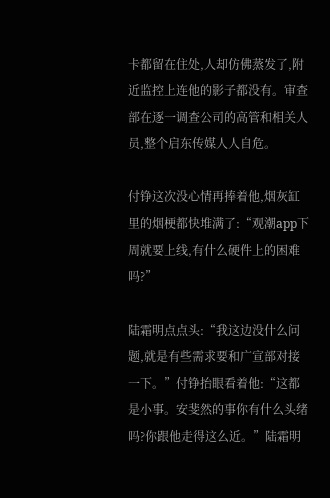卡都留在住处,人却仿佛蒸发了,附近监控上连他的影子都没有。审查部在逐一调查公司的高管和相关人员,整个启东传媒人人自危。

付铮这次没心情再捧着他,烟灰缸里的烟梗都快堆满了:“观潮app下周就要上线,有什么硬件上的困难吗?”

陆霜明点点头:“我这边没什么问题,就是有些需求要和广宣部对接一下。”付铮抬眼看着他:“这都是小事。安斐然的事你有什么头绪吗?你跟他走得这么近。”陆霜明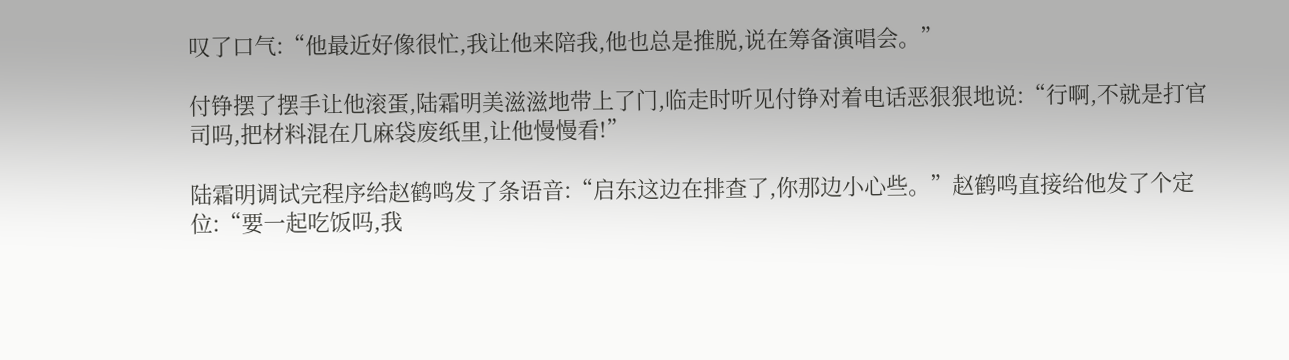叹了口气:“他最近好像很忙,我让他来陪我,他也总是推脱,说在筹备演唱会。”

付铮摆了摆手让他滚蛋,陆霜明美滋滋地带上了门,临走时听见付铮对着电话恶狠狠地说:“行啊,不就是打官司吗,把材料混在几麻袋废纸里,让他慢慢看!”

陆霜明调试完程序给赵鹤鸣发了条语音:“启东这边在排查了,你那边小心些。”赵鹤鸣直接给他发了个定位:“要一起吃饭吗,我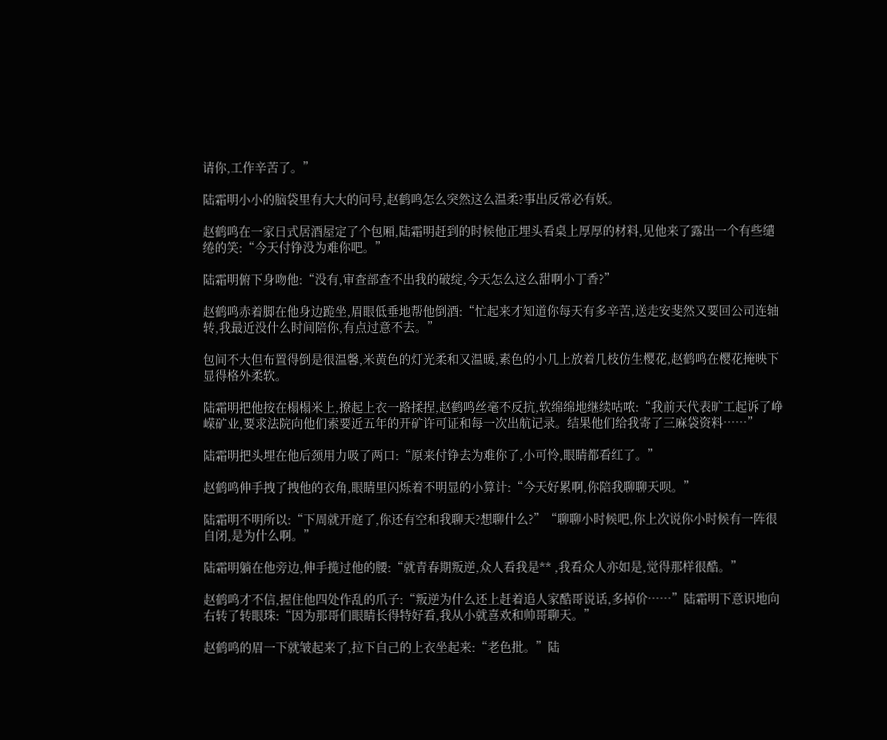请你,工作辛苦了。”

陆霜明小小的脑袋里有大大的问号,赵鹤鸣怎么突然这么温柔?事出反常必有妖。

赵鹤鸣在一家日式居酒屋定了个包厢,陆霜明赶到的时候他正埋头看桌上厚厚的材料,见他来了露出一个有些缱绻的笑:“今天付铮没为难你吧。”

陆霜明俯下身吻他:“没有,审查部查不出我的破绽,今天怎么这么甜啊小丁香?”

赵鹤鸣赤着脚在他身边跪坐,眉眼低垂地帮他倒酒:“忙起来才知道你每天有多辛苦,送走安斐然又要回公司连轴转,我最近没什么时间陪你,有点过意不去。”

包间不大但布置得倒是很温馨,米黄色的灯光柔和又温暖,素色的小几上放着几枝仿生樱花,赵鹤鸣在樱花掩映下显得格外柔软。

陆霜明把他按在榻榻米上,撩起上衣一路揉捏,赵鹤鸣丝毫不反抗,软绵绵地继续咕哝:“我前天代表旷工起诉了峥嵘矿业,要求法院向他们索要近五年的开矿许可证和每一次出航记录。结果他们给我寄了三麻袋资料……”

陆霜明把头埋在他后颈用力吸了两口:“原来付铮去为难你了,小可怜,眼睛都看红了。”

赵鹤鸣伸手拽了拽他的衣角,眼睛里闪烁着不明显的小算计:“今天好累啊,你陪我聊聊天呗。”

陆霜明不明所以:“下周就开庭了,你还有空和我聊天?想聊什么?”“聊聊小时候吧,你上次说你小时候有一阵很自闭,是为什么啊。”

陆霜明躺在他旁边,伸手揽过他的腰:“就青春期叛逆,众人看我是** ,我看众人亦如是,觉得那样很酷。”

赵鹤鸣才不信,握住他四处作乱的爪子:“叛逆为什么还上赶着追人家酷哥说话,多掉价……”陆霜明下意识地向右转了转眼珠:“因为那哥们眼睛长得特好看,我从小就喜欢和帅哥聊天。”

赵鹤鸣的眉一下就皱起来了,拉下自己的上衣坐起来:“老色批。”陆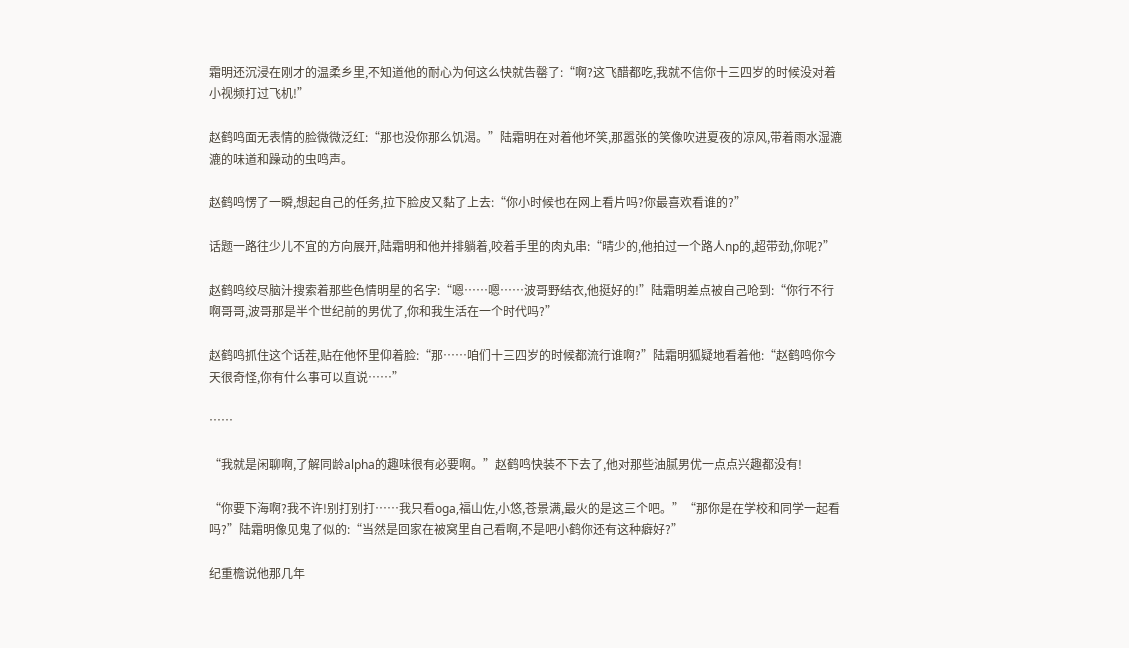霜明还沉浸在刚才的温柔乡里,不知道他的耐心为何这么快就告罄了:“啊?这飞醋都吃,我就不信你十三四岁的时候没对着小视频打过飞机!”

赵鹤鸣面无表情的脸微微泛红:“那也没你那么饥渴。”陆霜明在对着他坏笑,那嚣张的笑像吹进夏夜的凉风,带着雨水湿漉漉的味道和躁动的虫鸣声。

赵鹤鸣愣了一瞬,想起自己的任务,拉下脸皮又黏了上去:“你小时候也在网上看片吗?你最喜欢看谁的?”

话题一路往少儿不宜的方向展开,陆霜明和他并排躺着,咬着手里的肉丸串:“晴少的,他拍过一个路人np的,超带劲,你呢?”

赵鹤鸣绞尽脑汁搜索着那些色情明星的名字:“嗯……嗯……波哥野结衣,他挺好的!”陆霜明差点被自己呛到:“你行不行啊哥哥,波哥那是半个世纪前的男优了,你和我生活在一个时代吗?”

赵鹤鸣抓住这个话茬,贴在他怀里仰着脸:“那……咱们十三四岁的时候都流行谁啊?”陆霜明狐疑地看着他:“赵鹤鸣你今天很奇怪,你有什么事可以直说……”

……

“我就是闲聊啊,了解同龄alpha的趣味很有必要啊。”赵鹤鸣快装不下去了,他对那些油腻男优一点点兴趣都没有!

“你要下海啊?我不许!别打别打……我只看oga,福山佐,小悠,苍景满,最火的是这三个吧。”“那你是在学校和同学一起看吗?”陆霜明像见鬼了似的:“当然是回家在被窝里自己看啊,不是吧小鹤你还有这种癖好?”

纪重檐说他那几年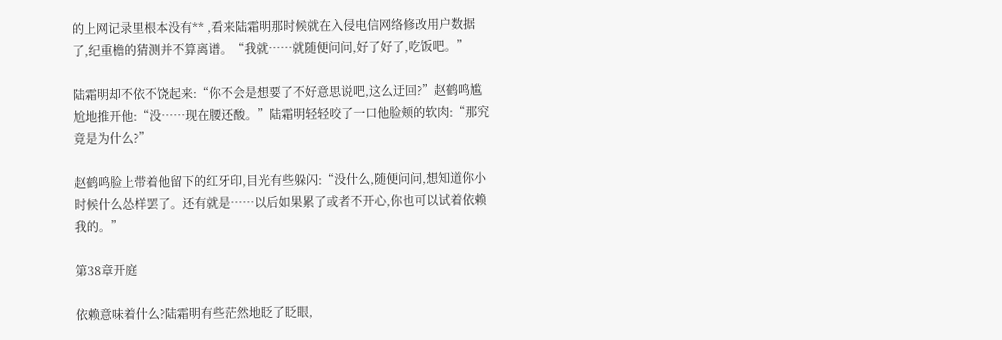的上网记录里根本没有** ,看来陆霜明那时候就在入侵电信网络修改用户数据了,纪重檐的猜测并不算离谱。“我就……就随便问问,好了好了,吃饭吧。”

陆霜明却不依不饶起来:“你不会是想要了不好意思说吧,这么迂回?”赵鹤鸣尴尬地推开他:“没……现在腰还酸。”陆霜明轻轻咬了一口他脸颊的软肉:“那究竟是为什么?”

赵鹤鸣脸上带着他留下的红牙印,目光有些躲闪:“没什么,随便问问,想知道你小时候什么怂样罢了。还有就是……以后如果累了或者不开心,你也可以试着依赖我的。”

第38章开庭

依赖意味着什么?陆霜明有些茫然地眨了眨眼,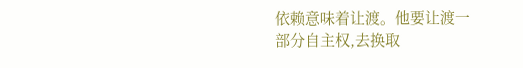依赖意味着让渡。他要让渡一部分自主权,去换取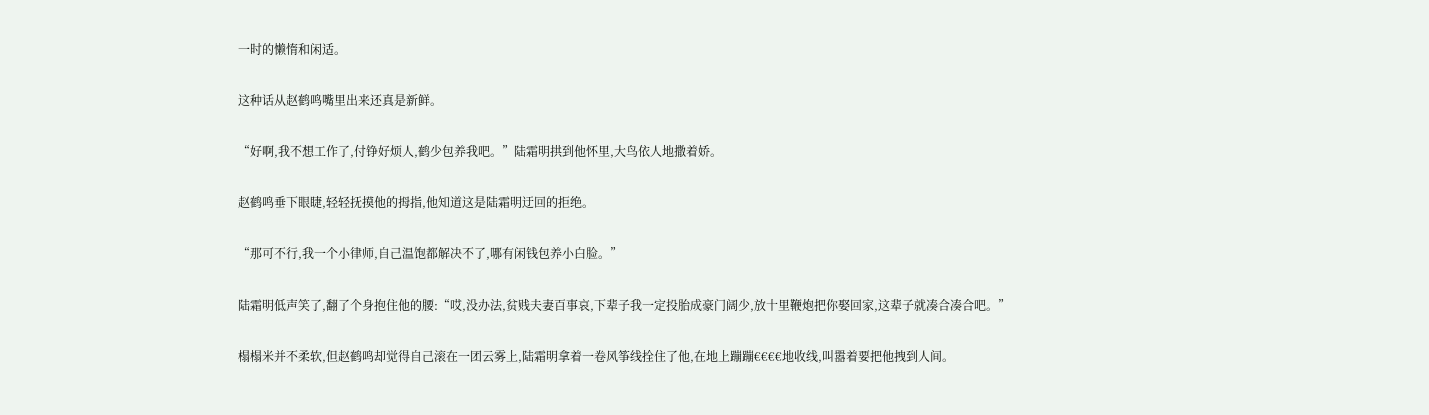一时的懒惰和闲适。

这种话从赵鹤鸣嘴里出来还真是新鲜。

“好啊,我不想工作了,付铮好烦人,鹤少包养我吧。”陆霜明拱到他怀里,大鸟依人地撒着娇。

赵鹤鸣垂下眼睫,轻轻抚摸他的拇指,他知道这是陆霜明迂回的拒绝。

“那可不行,我一个小律师,自己温饱都解决不了,哪有闲钱包养小白脸。”

陆霜明低声笑了,翻了个身抱住他的腰:“哎,没办法,贫贱夫妻百事哀,下辈子我一定投胎成豪门阔少,放十里鞭炮把你娶回家,这辈子就凑合凑合吧。”

榻榻米并不柔软,但赵鹤鸣却觉得自己滚在一团云雾上,陆霜明拿着一卷风筝线拴住了他,在地上蹦蹦€€€€地收线,叫嚣着要把他拽到人间。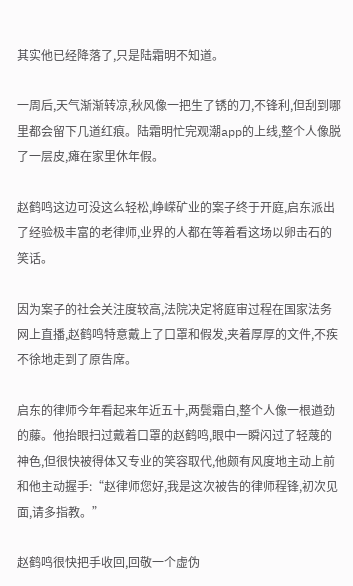其实他已经降落了,只是陆霜明不知道。

一周后,天气渐渐转凉,秋风像一把生了锈的刀,不锋利,但刮到哪里都会留下几道红痕。陆霜明忙完观潮app的上线,整个人像脱了一层皮,瘫在家里休年假。

赵鹤鸣这边可没这么轻松,峥嵘矿业的案子终于开庭,启东派出了经验极丰富的老律师,业界的人都在等着看这场以卵击石的笑话。

因为案子的社会关注度较高,法院决定将庭审过程在国家法务网上直播,赵鹤鸣特意戴上了口罩和假发,夹着厚厚的文件,不疾不徐地走到了原告席。

启东的律师今年看起来年近五十,两鬓霜白,整个人像一根遒劲的藤。他抬眼扫过戴着口罩的赵鹤鸣,眼中一瞬闪过了轻蔑的神色,但很快被得体又专业的笑容取代,他颇有风度地主动上前和他主动握手:“赵律师您好,我是这次被告的律师程锋,初次见面,请多指教。”

赵鹤鸣很快把手收回,回敬一个虚伪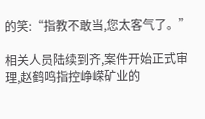的笑:“指教不敢当,您太客气了。”

相关人员陆续到齐,案件开始正式审理,赵鹤鸣指控峥嵘矿业的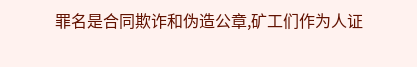罪名是合同欺诈和伪造公章,矿工们作为人证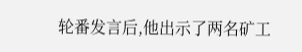轮番发言后,他出示了两名矿工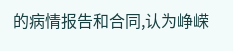的病情报告和合同,认为峥嵘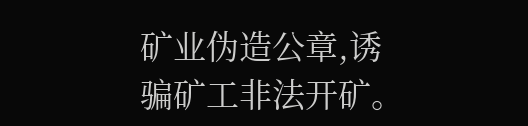矿业伪造公章,诱骗矿工非法开矿。